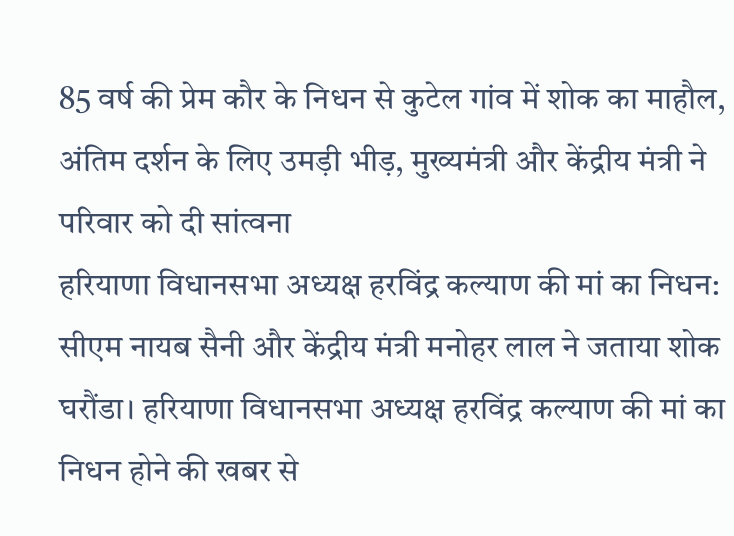85 वर्ष की प्रेम कौर के निधन से कुटेल गांव में शोक का माहौल, अंतिम दर्शन के लिए उमड़ी भीड़, मुख्यमंत्री और केंद्रीय मंत्री ने परिवार को दी सांत्वना
हरियाणा विधानसभा अध्यक्ष हरविंद्र कल्याण की मां का निधन: सीएम नायब सैनी और केंद्रीय मंत्री मनोहर लाल ने जताया शोक
घरौंडा। हरियाणा विधानसभा अध्यक्ष हरविंद्र कल्याण की मां का निधन होने की खबर से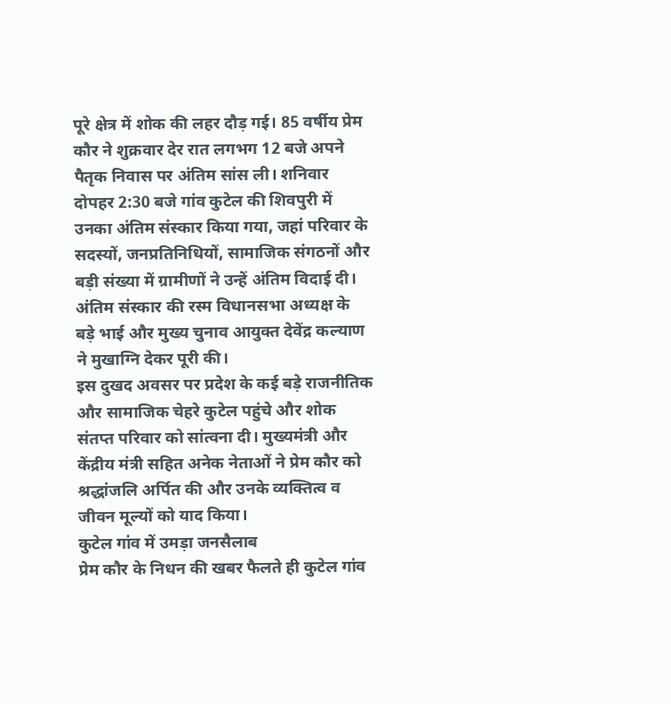पूरे क्षेत्र में शोक की लहर दौड़ गई। 85 वर्षीय प्रेम कौर ने शुक्रवार देर रात लगभग 12 बजे अपने पैतृक निवास पर अंतिम सांस ली। शनिवार दोपहर 2:30 बजे गांव कुटेल की शिवपुरी में उनका अंतिम संस्कार किया गया, जहां परिवार के सदस्यों, जनप्रतिनिधियों, सामाजिक संगठनों और बड़ी संख्या में ग्रामीणों ने उन्हें अंतिम विदाई दी। अंतिम संस्कार की रस्म विधानसभा अध्यक्ष के बड़े भाई और मुख्य चुनाव आयुक्त देवेंद्र कल्याण ने मुखाग्नि देकर पूरी की।
इस दुखद अवसर पर प्रदेश के कई बड़े राजनीतिक और सामाजिक चेहरे कुटेल पहुंचे और शोक संतप्त परिवार को सांत्वना दी। मुख्यमंत्री और केंद्रीय मंत्री सहित अनेक नेताओं ने प्रेम कौर को श्रद्धांजलि अर्पित की और उनके व्यक्तित्व व जीवन मूल्यों को याद किया।
कुटेल गांव में उमड़ा जनसैलाब
प्रेम कौर के निधन की खबर फैलते ही कुटेल गांव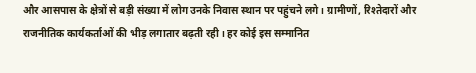और आसपास के क्षेत्रों से बड़ी संख्या में लोग उनके निवास स्थान पर पहुंचने लगे। ग्रामीणों, रिश्तेदारों और राजनीतिक कार्यकर्ताओं की भीड़ लगातार बढ़ती रही। हर कोई इस सम्मानित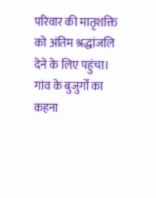परिवार की मातृशक्ति को अंतिम श्रद्धांजलि देने के लिए पहुंचा।
गांव के बुजुर्गों का कहना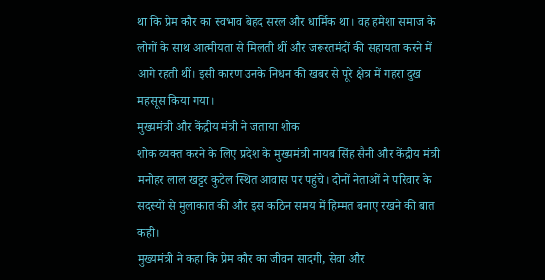था कि प्रेम कौर का स्वभाव बेहद सरल और धार्मिक था। वह हमेशा समाज के लोगों के साथ आत्मीयता से मिलती थीं और जरूरतमंदों की सहायता करने में आगे रहती थीं। इसी कारण उनके निधन की खबर से पूरे क्षेत्र में गहरा दुख महसूस किया गया।
मुख्यमंत्री और केंद्रीय मंत्री ने जताया शोक
शोक व्यक्त करने के लिए प्रदेश के मुख्यमंत्री नायब सिंह सैनी और केंद्रीय मंत्री मनोहर लाल खट्टर कुटेल स्थित आवास पर पहुंचे। दोनों नेताओं ने परिवार के सदस्यों से मुलाकात की और इस कठिन समय में हिम्मत बनाए रखने की बात कही।
मुख्यमंत्री ने कहा कि प्रेम कौर का जीवन सादगी, सेवा और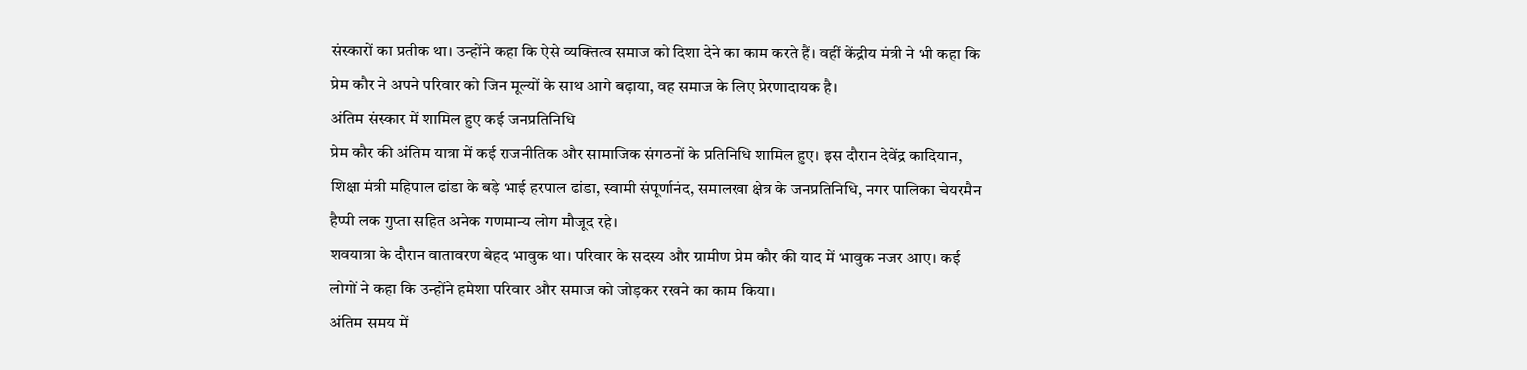संस्कारों का प्रतीक था। उन्होंने कहा कि ऐसे व्यक्तित्व समाज को दिशा देने का काम करते हैं। वहीं केंद्रीय मंत्री ने भी कहा कि प्रेम कौर ने अपने परिवार को जिन मूल्यों के साथ आगे बढ़ाया, वह समाज के लिए प्रेरणादायक है।
अंतिम संस्कार में शामिल हुए कई जनप्रतिनिधि
प्रेम कौर की अंतिम यात्रा में कई राजनीतिक और सामाजिक संगठनों के प्रतिनिधि शामिल हुए। इस दौरान देवेंद्र कादियान, शिक्षा मंत्री महिपाल ढांडा के बड़े भाई हरपाल ढांडा, स्वामी संपूर्णानंद, समालखा क्षेत्र के जनप्रतिनिधि, नगर पालिका चेयरमैन हैप्पी लक गुप्ता सहित अनेक गणमान्य लोग मौजूद रहे।
शवयात्रा के दौरान वातावरण बेहद भावुक था। परिवार के सदस्य और ग्रामीण प्रेम कौर की याद में भावुक नजर आए। कई लोगों ने कहा कि उन्होंने हमेशा परिवार और समाज को जोड़कर रखने का काम किया।
अंतिम समय में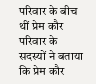परिवार के बीच थीं प्रेम कौर
परिवार के सदस्यों ने बताया कि प्रेम कौर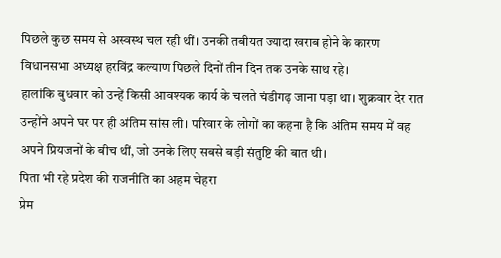पिछले कुछ समय से अस्वस्थ चल रही थीं। उनकी तबीयत ज्यादा खराब होने के कारण विधानसभा अध्यक्ष हरविंद्र कल्याण पिछले दिनों तीन दिन तक उनके साथ रहे।
हालांकि बुधवार को उन्हें किसी आवश्यक कार्य के चलते चंडीगढ़ जाना पड़ा था। शुक्रवार देर रात उन्होंने अपने घर पर ही अंतिम सांस ली। परिवार के लोगों का कहना है कि अंतिम समय में वह अपने प्रियजनों के बीच थीं, जो उनके लिए सबसे बड़ी संतुष्टि की बात थी।
पिता भी रहे प्रदेश की राजनीति का अहम चेहरा
प्रेम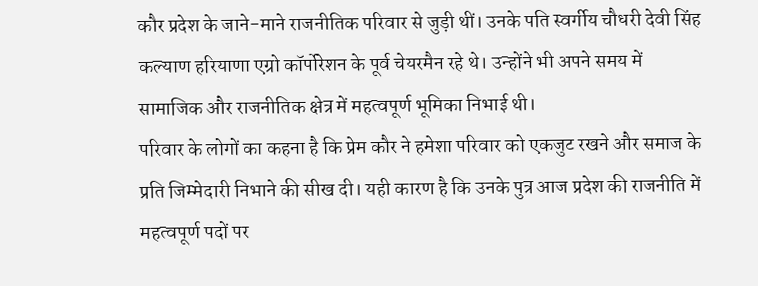कौर प्रदेश के जाने-माने राजनीतिक परिवार से जुड़ी थीं। उनके पति स्वर्गीय चौधरी देवी सिंह कल्याण हरियाणा एग्रो कॉर्पोरेशन के पूर्व चेयरमैन रहे थे। उन्होंने भी अपने समय में सामाजिक और राजनीतिक क्षेत्र में महत्वपूर्ण भूमिका निभाई थी।
परिवार के लोगों का कहना है कि प्रेम कौर ने हमेशा परिवार को एकजुट रखने और समाज के प्रति जिम्मेदारी निभाने की सीख दी। यही कारण है कि उनके पुत्र आज प्रदेश की राजनीति में महत्वपूर्ण पदों पर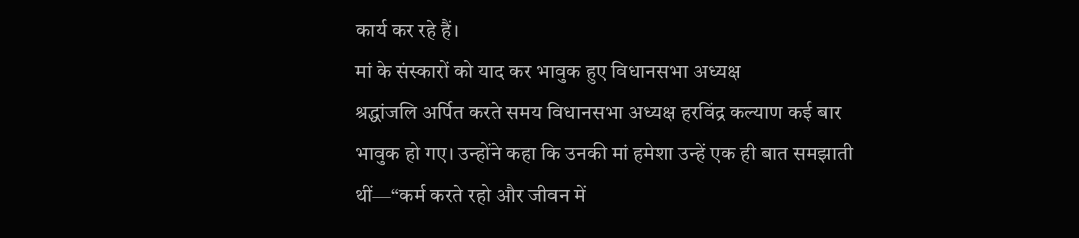कार्य कर रहे हैं।
मां के संस्कारों को याद कर भावुक हुए विधानसभा अध्यक्ष
श्रद्धांजलि अर्पित करते समय विधानसभा अध्यक्ष हरविंद्र कल्याण कई बार भावुक हो गए। उन्होंने कहा कि उनकी मां हमेशा उन्हें एक ही बात समझाती थीं—“कर्म करते रहो और जीवन में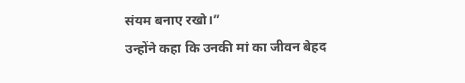संयम बनाए रखो।”
उन्होंने कहा कि उनकी मां का जीवन बेहद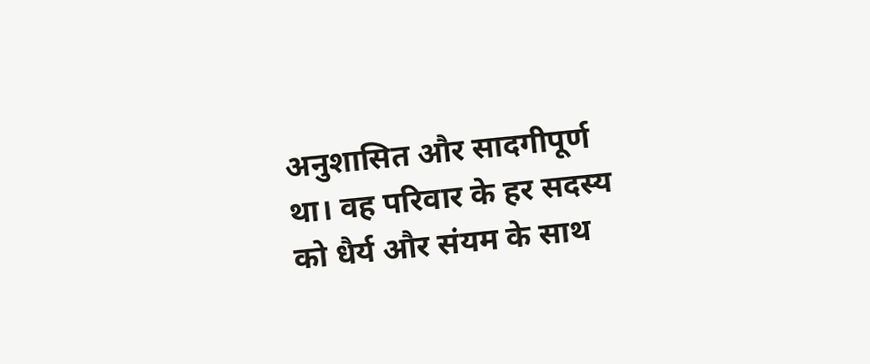अनुशासित और सादगीपूर्ण था। वह परिवार के हर सदस्य को धैर्य और संयम के साथ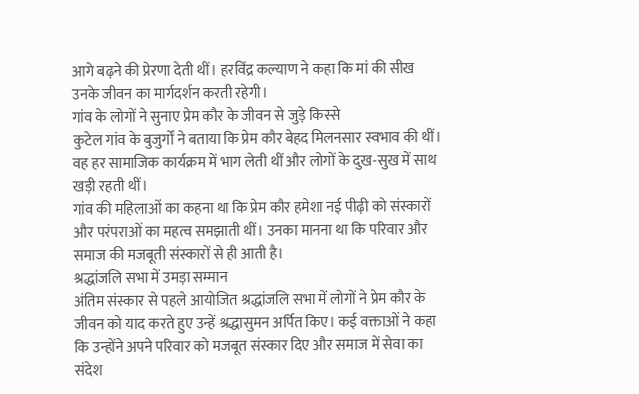आगे बढ़ने की प्रेरणा देती थीं। हरविंद्र कल्याण ने कहा कि मां की सीख उनके जीवन का मार्गदर्शन करती रहेगी।
गांव के लोगों ने सुनाए प्रेम कौर के जीवन से जुड़े किस्से
कुटेल गांव के बुजुर्गों ने बताया कि प्रेम कौर बेहद मिलनसार स्वभाव की थीं। वह हर सामाजिक कार्यक्रम में भाग लेती थीं और लोगों के दुख-सुख में साथ खड़ी रहती थीं।
गांव की महिलाओं का कहना था कि प्रेम कौर हमेशा नई पीढ़ी को संस्कारों और परंपराओं का महत्व समझाती थीं। उनका मानना था कि परिवार और समाज की मजबूती संस्कारों से ही आती है।
श्रद्धांजलि सभा में उमड़ा सम्मान
अंतिम संस्कार से पहले आयोजित श्रद्धांजलि सभा में लोगों ने प्रेम कौर के जीवन को याद करते हुए उन्हें श्रद्धासुमन अर्पित किए। कई वक्ताओं ने कहा कि उन्होंने अपने परिवार को मजबूत संस्कार दिए और समाज में सेवा का संदेश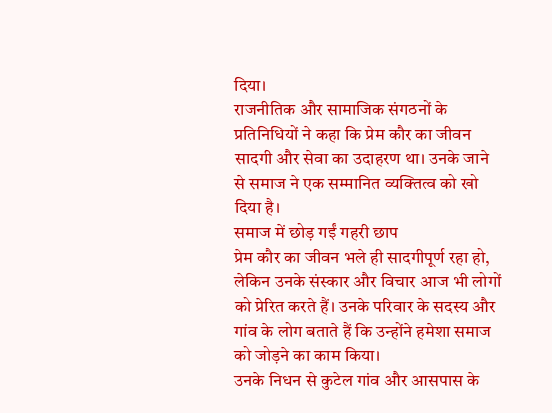दिया।
राजनीतिक और सामाजिक संगठनों के प्रतिनिधियों ने कहा कि प्रेम कौर का जीवन सादगी और सेवा का उदाहरण था। उनके जाने से समाज ने एक सम्मानित व्यक्तित्व को खो दिया है।
समाज में छोड़ गईं गहरी छाप
प्रेम कौर का जीवन भले ही सादगीपूर्ण रहा हो, लेकिन उनके संस्कार और विचार आज भी लोगों को प्रेरित करते हैं। उनके परिवार के सदस्य और गांव के लोग बताते हैं कि उन्होंने हमेशा समाज को जोड़ने का काम किया।
उनके निधन से कुटेल गांव और आसपास के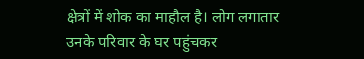क्षेत्रों में शोक का माहौल है। लोग लगातार उनके परिवार के घर पहुंचकर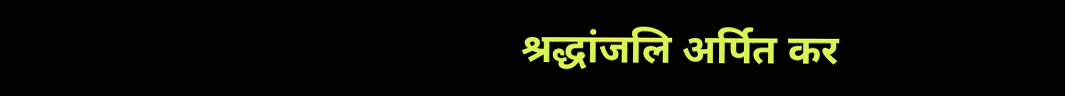श्रद्धांजलि अर्पित कर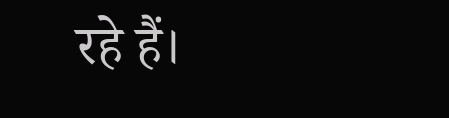रहे हैं।